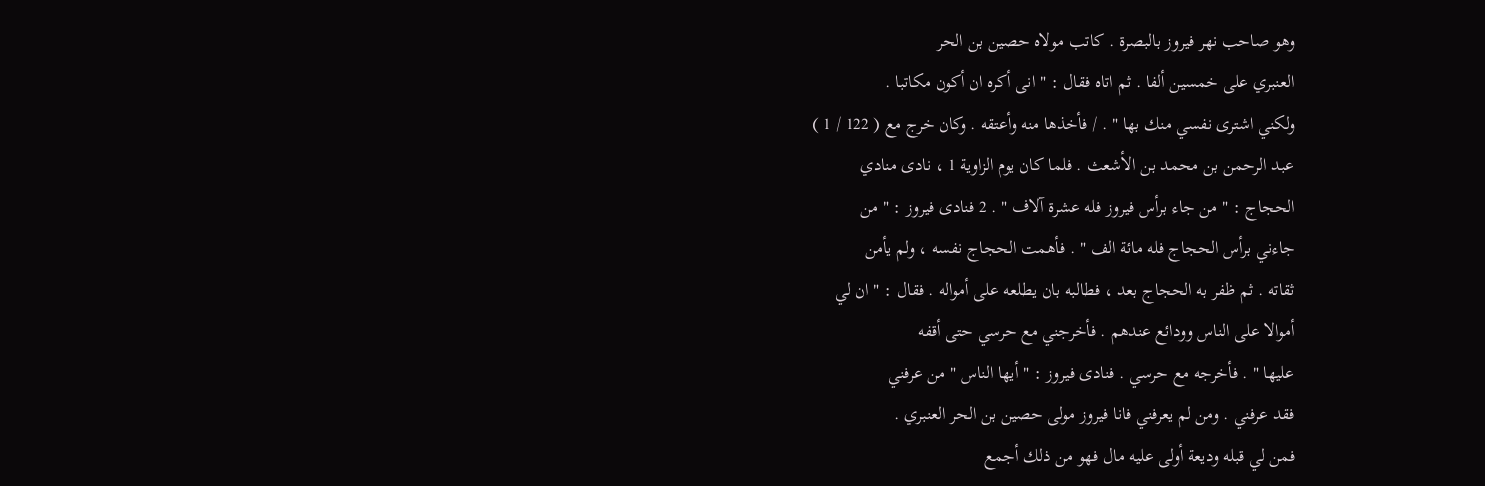وهو صاحب نهر فيروز بالبصرة . كاتب مولاه حصين بن الحر
العنبري على خمسين ألفا . ثم اتاه فقال : " انى أكره ان أكون مكاتبا .
ولكني اشترى نفسي منك بها " . / فأخذها منه وأعتقه . وكان خرج مع ( 122 / 1 )
عبد الرحمن بن محمد بن الأشعث . فلما كان يوم الزاوية 1 ، نادى منادي
الحجاج : " من جاء برأس فيروز فله عشرة آلاف " . 2 فنادى فيروز : " من
جاءني برأس الحجاج فله مائة الف " . فأهمت الحجاج نفسه ، ولم يأمن
ثقاته . ثم ظفر به الحجاج بعد ، فطالبه بان يطلعه على أمواله . فقال : " ان لي
أموالا على الناس وودائع عندهم . فأخرجني مع حرسي حتى أقفه
عليها " . فأخرجه مع حرسي . فنادى فيروز : " أيها الناس " من عرفني
فقد عرفني . ومن لم يعرفني فانا فيروز مولى حصين بن الحر العنبري .
فمن لي قبله وديعة أولى عليه مال فهو من ذلك أجمع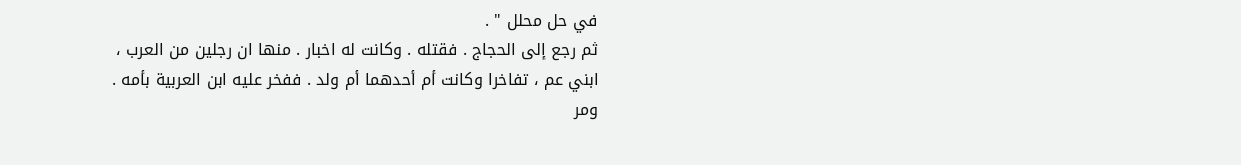في حل محلل " .
ثم رجع إلى الحجاج . فقتله . وكانت له اخبار . منها ان رجلين من العرب ،
ابني عم ، تفاخرا وكانت أم أحدهما أم ولد . ففخر عليه ابن العربية بأمه .
ومر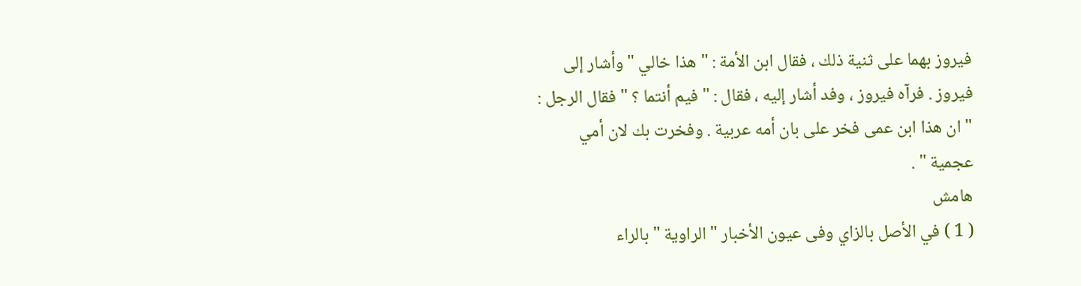فيروز بهما على ثنية ذلك ، فقال ابن الأمة : " هذا خالي " وأشار إلى
فيروز . فرآه فيروز ، وفد أشار إليه ، فقال : " فيم أنتما ؟ " فقال الرجل :
" ان هذا ابن عمى فخر على بان أمه عربية . وفخرت بك لان أمي عجمية " .
هامش
( 1 ) في الأصل بالزاي وفى عيون الأخبار " الراوية " بالراء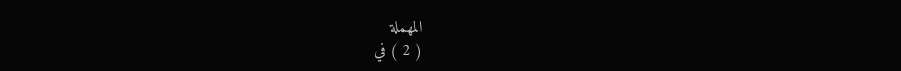المهملة
( 2 ) في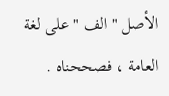الأصل " الف " على لغة العامة ، فصححناه .